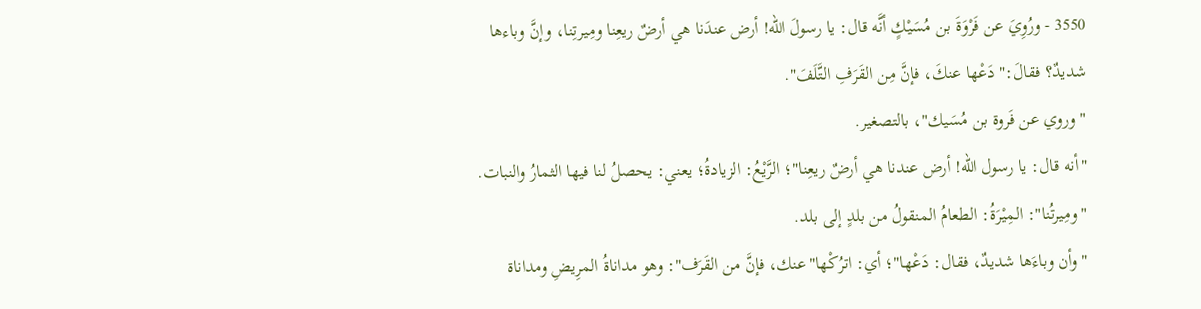3550 - ورُوِيَ عن فَرْوَةَ بن مُسَيْكٍ أنَّه قال: يا رسولَ الله! أرض عندَنا هي أرضٌ ريعِنا ومِيرتِنا، وإنَّ وباءها شديدٌ؟ فقالَ:"دَعْها عنكَ، فإنَّ مِن القَرَفِ التَّلَفَ".
"وروي عن فَروة بن مُسَيك"، بالتصغير.
"أنه قال: يا رسول الله! أرض عندنا هي أرضٌ ريعِنا"؛ الرَّيْعُ: الزيادةُ؛ يعني: يحصلُ لنا فيها الثمارُ والنبات.
"ومِيرتُنا": المِيْرَةُ: الطعامُ المنقولُ من بلدٍ إلى بلد.
"وأن وباءَها شديدٌ، فقال: دَعْها"؛ أي: اترُكْها"عنك، فإنَّ من القَرَف": وهو مداناةُ المرِيضِ ومداناة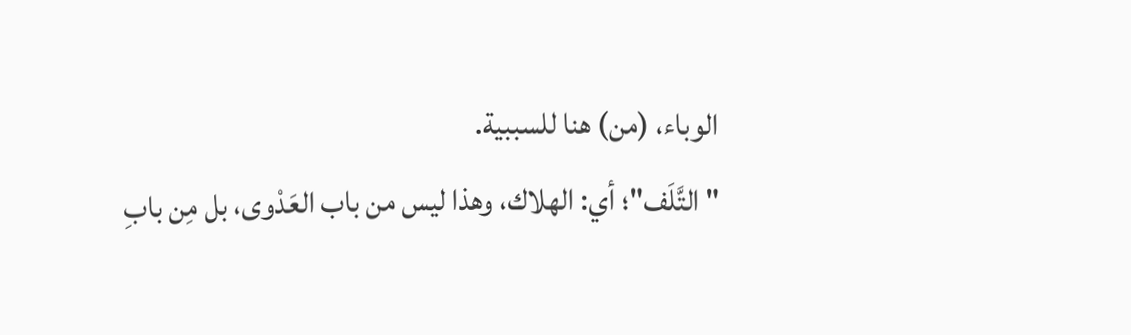الوباء، (من) هنا للسببية.
"التَّلَف"؛ أي: الهلاك، وهذا ليس من باب العَدْوى، بل مِن بابِ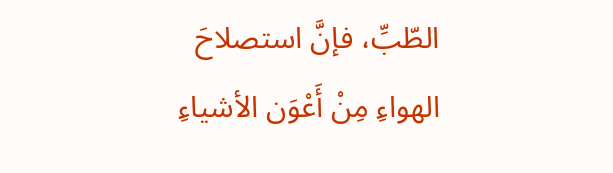الطّبِّ، فإنَّ استصلاحَ الهواءِ مِنْ أَعْوَن الأشياءِ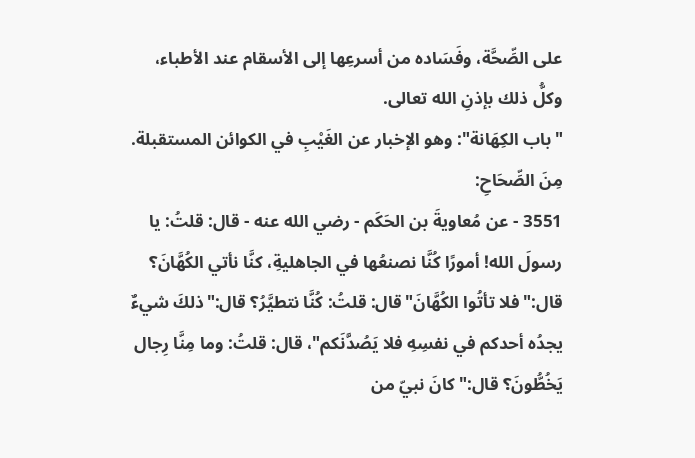على الصِّحَّة، وفَسَاده من أسرعِها إلى الأسقام عند الأطباء، وكلُّ ذلك بإذنِ الله تعالى.
"باب الكِهَانة": وهو الإخبار عن الغَيْبِ في الكوائن المستقبلة.
مِنَ الصِّحَاحِ:
3551 - عن مُعاويةَ بن الحَكَم - رضي الله عنه - قال: قلتُ: يا رسولَ الله! أمورًا كُنَّا نصنعُها في الجاهليةِ، كنَّا نأتي الكُهَّانَ؟ قال:"فلا تأتُوا الكُهَّانَ"قال: قلتُ: كُنَّا نتطيَّرُ؟ قال:"ذلكَ شيءٌ يجدُه أحدكم في نفسِهِ فلا يَصُدَّنَكم"، قال: قلتُ: وما مِنَّا رِجال يَخُطُّونَ؟ قال:"كانَ نبيّ من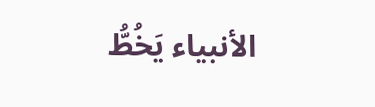الأنبياء يَخُطُّ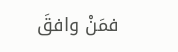فمَنْ وافقَ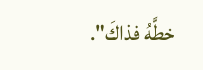خطَّهُ فذاكَ".